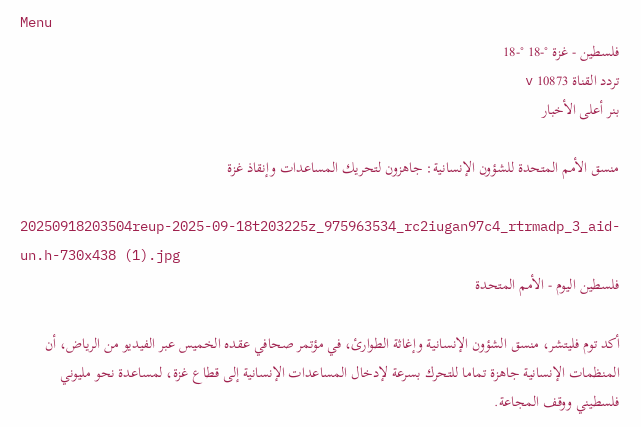Menu
فلسطين - غزة °-18 °-18
تردد القناة 10873 v
بنر أعلى الأخبار

منسق الأمم المتحدة للشؤون الإنسانية: جاهزون لتحريك المساعدات وإنقاذ غزة

20250918203504reup-2025-09-18t203225z_975963534_rc2iugan97c4_rtrmadp_3_aid-un.h-730x438 (1).jpg
فلسطين اليوم - الأمم المتحدة

أكد توم فليتشر، منسق الشؤون الإنسانية وإغاثة الطوارئ، في مؤتمر صحافي عقده الخميس عبر الفيديو من الرياض، أن المنظمات الإنسانية جاهزة تماما للتحرك بسرعة لإدخال المساعدات الإنسانية إلى قطاع غزة، لمساعدة نحو مليوني فلسطيني ووقف المجاعة.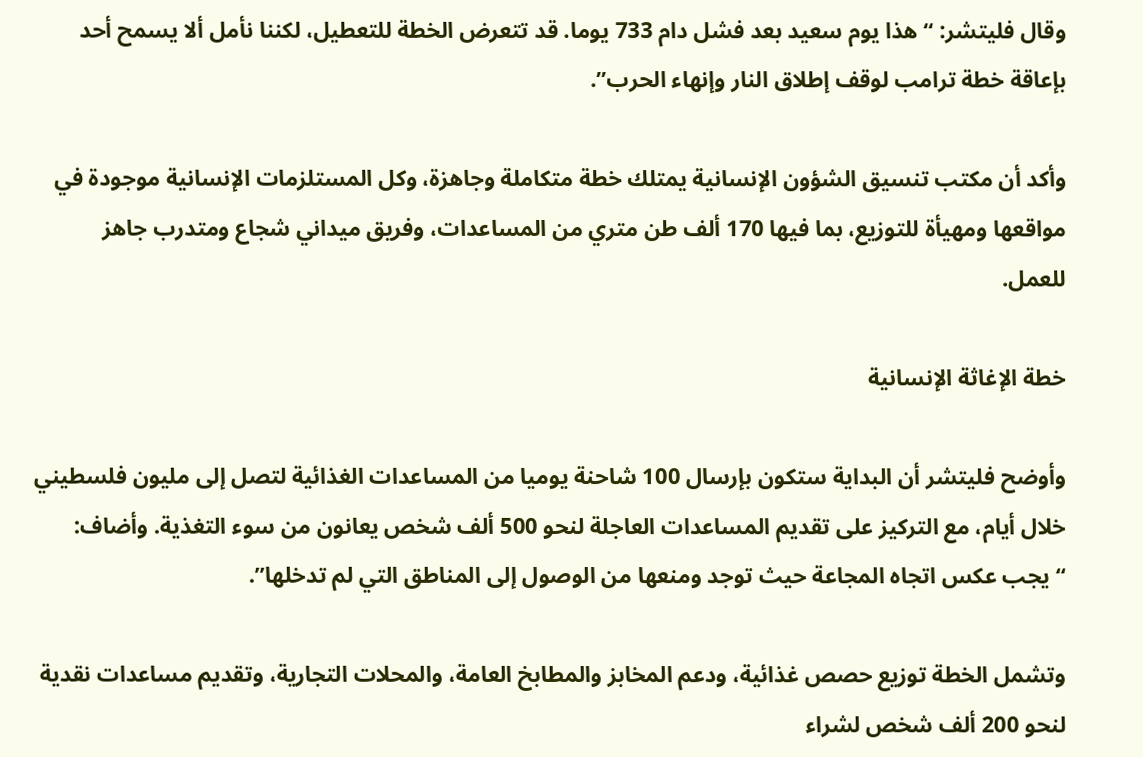وقال فليتشر: “هذا يوم سعيد بعد فشل دام 733 يوما. قد تتعرض الخطة للتعطيل، لكننا نأمل ألا يسمح أحد بإعاقة خطة ترامب لوقف إطلاق النار وإنهاء الحرب”.

وأكد أن مكتب تنسيق الشؤون الإنسانية يمتلك خطة متكاملة وجاهزة، وكل المستلزمات الإنسانية موجودة في مواقعها ومهيأة للتوزيع، بما فيها 170 ألف طن متري من المساعدات، وفريق ميداني شجاع ومتدرب جاهز للعمل.

خطة الإغاثة الإنسانية

وأوضح فليتشر أن البداية ستكون بإرسال 100 شاحنة يوميا من المساعدات الغذائية لتصل إلى مليون فلسطيني خلال أيام، مع التركيز على تقديم المساعدات العاجلة لنحو 500 ألف شخص يعانون من سوء التغذية. وأضاف: “يجب عكس اتجاه المجاعة حيث توجد ومنعها من الوصول إلى المناطق التي لم تدخلها”.

وتشمل الخطة توزيع حصص غذائية، ودعم المخابز والمطابخ العامة، والمحلات التجارية، وتقديم مساعدات نقدية لنحو 200 ألف شخص لشراء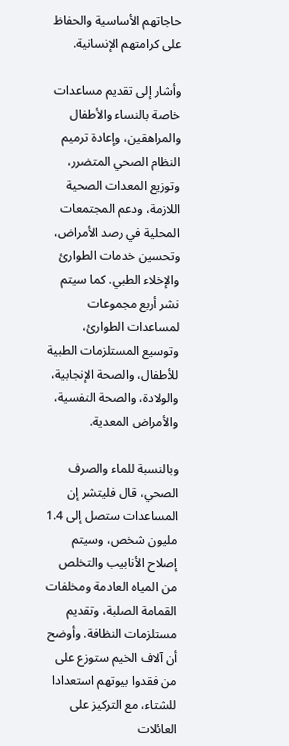حاجاتهم الأساسية والحفاظ على كرامتهم الإنسانية.

وأشار إلى تقديم مساعدات خاصة بالنساء والأطفال والمراهقين، وإعادة ترميم النظام الصحي المتضرر، وتوزيع المعدات الصحية اللازمة، ودعم المجتمعات المحلية في رصد الأمراض، وتحسين خدمات الطوارئ والإخلاء الطبي. كما سيتم نشر أربع مجموعات لمساعدات الطوارئ، وتوسيع المستلزمات الطبية للأطفال، والصحة الإنجابية، والولادة، والصحة النفسية، والأمراض المعدية.

وبالنسبة للماء والصرف الصحي، قال فليتشر إن المساعدات ستصل إلى 1.4 مليون شخص، وسيتم إصلاح الأنابيب والتخلص من المياه العادمة ومخلفات القمامة الصلبة، وتقديم مستلزمات النظافة. وأوضح أن آلاف الخيم ستوزع على من فقدوا بيوتهم استعدادا للشتاء، مع التركيز على العائلات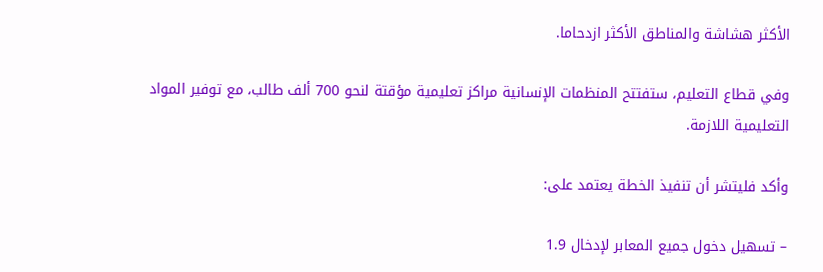الأكثر هشاشة والمناطق الأكثر ازدحاما.

وفي قطاع التعليم، ستفتتح المنظمات الإنسانية مراكز تعليمية مؤقتة لنحو 700 ألف طالب، مع توفير المواد التعليمية اللازمة.

وأكد فليتشر أن تنفيذ الخطة يعتمد على:

– تسهيل دخول جميع المعابر لإدخال 1.9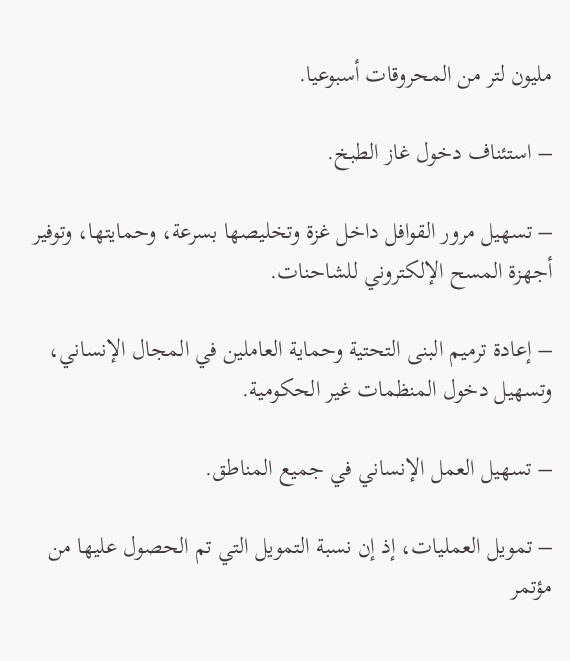مليون لتر من المحروقات أسبوعيا.

– استئناف دخول غاز الطبخ.

– تسهيل مرور القوافل داخل غزة وتخليصها بسرعة، وحمايتها، وتوفير أجهزة المسح الإلكتروني للشاحنات.

– إعادة ترميم البنى التحتية وحماية العاملين في المجال الإنساني، وتسهيل دخول المنظمات غير الحكومية.

– تسهيل العمل الإنساني في جميع المناطق.

– تمويل العمليات، إذ إن نسبة التمويل التي تم الحصول عليها من مؤتمر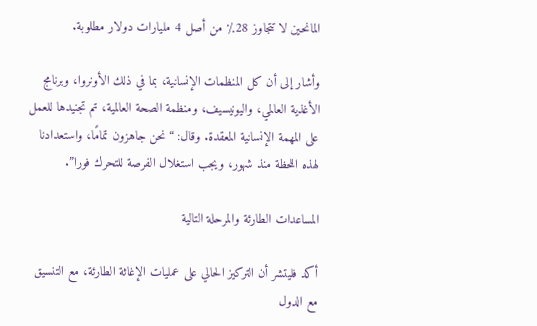المانحين لا تتجاوز 28٪ من أصل 4 مليارات دولار مطلوبة.

وأشار إلى أن كل المنظمات الإنسانية، بما في ذلك الأونروا، وبرنامج الأغذية العالمي، واليونيسيف، ومنظمة الصحة العالمية، تم تجنيدها للعمل على المهمة الإنسانية المعقدة. وقال: “نحن جاهزون تمامًا، واستعدادنا لهذه اللحظة منذ شهور، ويجب استغلال الفرصة للتحرك فورا”.

المساعدات الطارئة والمرحلة التالية

أكد فليتشر أن التركيز الحالي على عمليات الإغاثة الطارئة، مع التنسيق مع الدول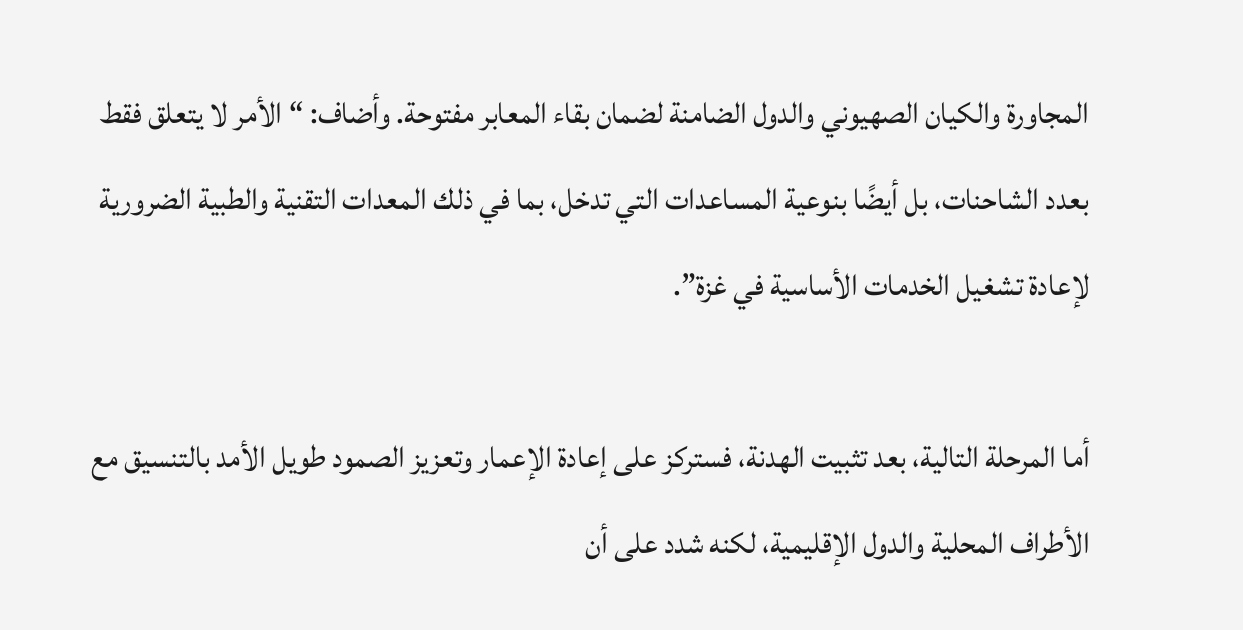المجاورة والكيان الصهيوني والدول الضامنة لضمان بقاء المعابر مفتوحة. وأضاف: “الأمر لا يتعلق فقط بعدد الشاحنات، بل أيضًا بنوعية المساعدات التي تدخل، بما في ذلك المعدات التقنية والطبية الضرورية لإعادة تشغيل الخدمات الأساسية في غزة”.

أما المرحلة التالية، بعد تثبيت الهدنة، فستركز على إعادة الإعمار وتعزيز الصمود طويل الأمد بالتنسيق مع الأطراف المحلية والدول الإقليمية، لكنه شدد على أن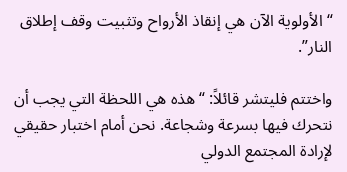“الأولوية الآن هي إنقاذ الأرواح وتثبيت وقف إطلاق النار”.

واختتم فليتشر قائلاً: “هذه هي اللحظة التي يجب أن نتحرك فيها بسرعة وشجاعة. نحن أمام اختبار حقيقي لإرادة المجتمع الدولي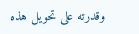وقدرته على تحويل هذه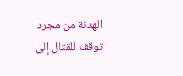الهدنة من مجرد توقف للقتال إلى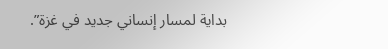بداية لمسار إنساني جديد في غزة”.